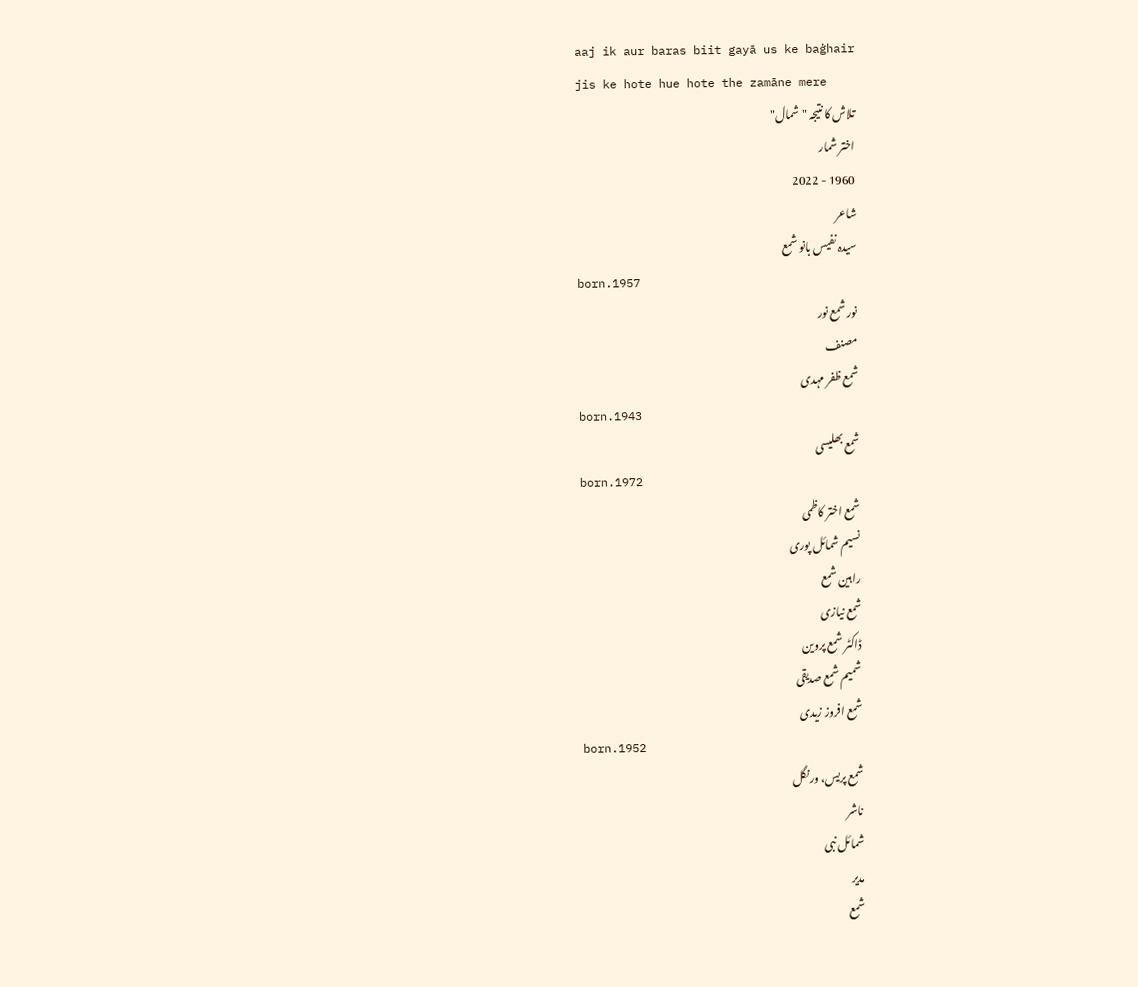aaj ik aur baras biit gayā us ke baġhair
jis ke hote hue hote the zamāne mere
تلاش کا نتیجہ "شمال"
اختر شمار
1960 - 2022
شاعر
سیدہ نفیس بانو شمع
born.1957
نور شمع نور
مصنف
شمع ظفر مہدی
born.1943
شمع بھلیسی
born.1972
شمع اختر کاظمی
نسیم شمائل پوری
راہین شمع
شمع نیازی
ڈاکٹر شمع پروین
شمیم شمع صدیقی
شمع افروز زیدی
born.1952
شمع پریس، ورنگل
ناشر
شمائل نبی
مدیر
شمع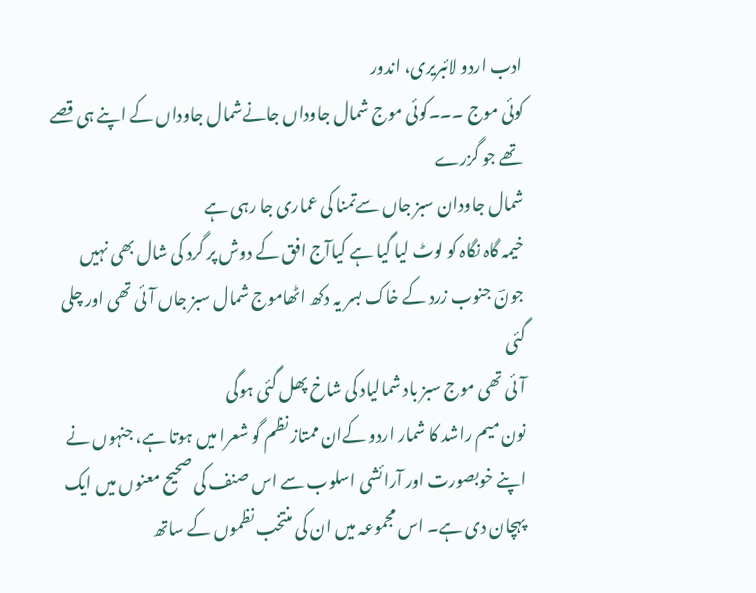ادب اردو لائبریری، اندور
کوئی موج ۔۔۔کوئی موج شمال جاوداں جانےشمال جاوداں کے اپنے ہی قصے تھے جو گزرے
شمال جاودان سبز جاں سےتمنا کی عماری جا رہی ہے
خیمہ گاہ نگاہ کو لوٹ لیا گیا ہے کیاآج افق کے دوش پر گرد کی شال بھی نہیں
جونؔ جنوب زرد کے خاک بسر یہ دکھ اٹھاموج شمال سبز جاں آئی تھی اور چلی گئی
آئی تھی موج سبز باد شمالیاد کی شاخ پھل گئی ہوگی
نون میم راشد کا شمار اردو کےان ممتاز نظم گو شعرا میں ہوتا ہے، جنہوں نے اپنے خوبصورت اور آرائشی اسلوب سے اس صنف کی صحیح معنوں میں ایک پہچان دی ہے۔ اس مجموعہ میں ان کی منتخب نظموں کے ساتھ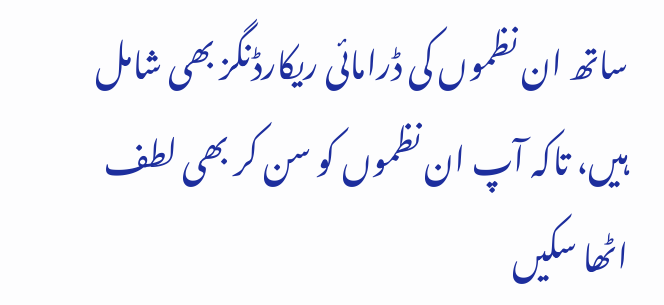ساتھ ان نظموں کی ڈرامائی ریکارڈنگز بھی شامل ہیں، تاکہ آپ ان نظموں کو سن کر بھی لطف اٹھا سکیں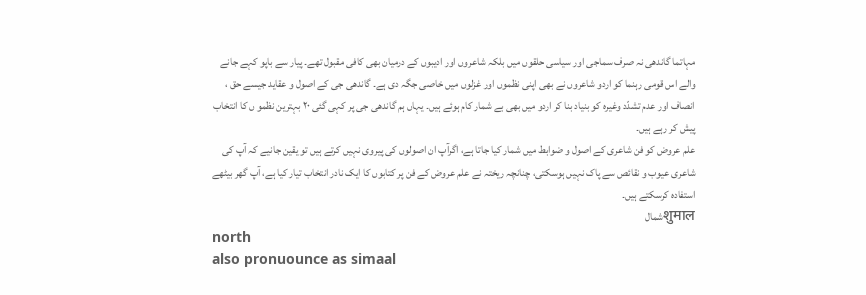مہاتما گاندھی نہ صرف سماجی اور سیاسی حلقوں میں بلکہ شاعروں اور ادیبوں کے درمیان بھی کافی مقبول تھے۔ پیار سے باپو کہے جانے والے اس قومی رہنما کو اردو شاعروں نے بھی اپنی نظموں اور غزلوں میں خاصی جگہ دی ہے۔ گاندھی جی کے اصول و عقاید جیسے حق ، انصاف اور عدم تشدّد وغیرہ کو بنیاد بنا کر اردو میں بھی بے شمار کام ہوئے ہیں۔ یہاں ہم گاندھی جی پر کہی گئی ۲۰ بہترین نظمو ں کا انتخاب پیش کر رہے ہیں۔
علم عروض کو فن شاعری کے اصول و ضوابط میں شمار کیا جاتا ہے، اگرآپ ان اصولوں کی پیروی نہیں کرتے ہیں تو یقین جانیے کہ آپ کی شاعری عیوب و نقائص سے پاک نہیں ہوسکتی، چنانچہ ریختہ نے علم عروض کے فن پر کتابوں کا ایک نادر انتخاب تیار کیا ہے، آپ گھر بیٹھے استفادہ کرسکتے ہیں۔
शुमालشمال
north
also pronuounce as simaal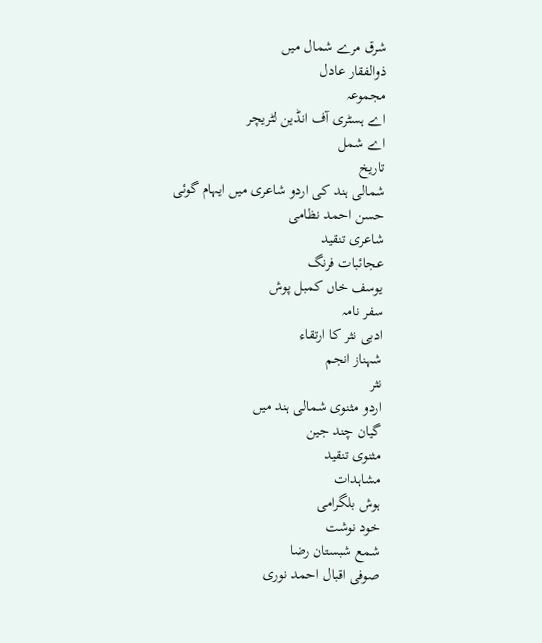شرق مرے شمال میں
ذوالفقار عادل
مجموعہ
اے ہسٹری آف انڈین لٹریچر
اے شمل
تاریخ
شمالی ہند کی اردو شاعری میں ایہام گوئی
حسن احمد نظامی
شاعری تنقید
عجائبات فرنگ
یوسف خاں کمبل پوش
سفر نامہ
ادبی نثر کا ارتقاء
شہناز انجم
نثر
اردو مثنوی شمالی ہند میں
گیان چند جین
مثنوی تنقید
مشاہدات
ہوش بلگرامی
خود نوشت
شمع شبستان رضا
صوفی اقبال احمد نوری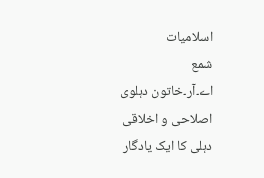اسلامیات
شمع
اے۔آر۔خاتون دہلوی
اصلاحی و اخلاقی
دہلی کا ایک یادگار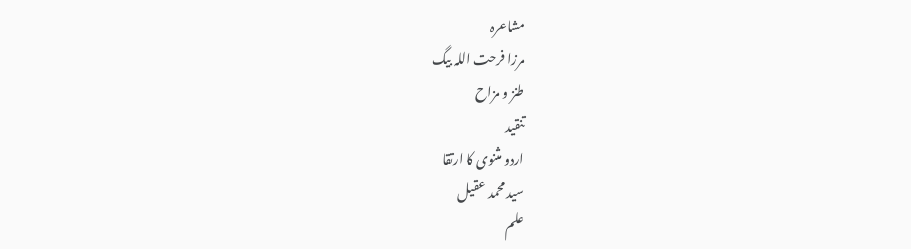مشاعرہ
مرزا فرحت اللہ بیگ
طنز و مزاح
تنقید
اردو مثنوی کا ارتقا
سید محمد عقیل
علم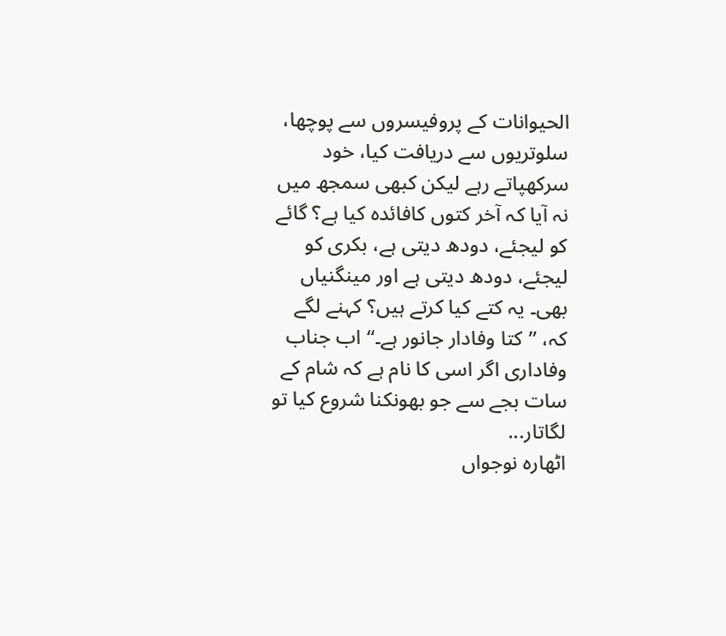الحیوانات کے پروفیسروں سے پوچھا، سلوتریوں سے دریافت کیا، خود سرکھپاتے رہے لیکن کبھی سمجھ میں نہ آیا کہ آخر کتوں کافائدہ کیا ہے؟ گائے کو لیجئے، دودھ دیتی ہے، بکری کو لیجئے، دودھ دیتی ہے اور مینگنیاں بھی۔ یہ کتے کیا کرتے ہیں؟ کہنے لگے کہ، ’’کتا وفادار جانور ہے۔‘‘ اب جناب وفاداری اگر اسی کا نام ہے کہ شام کے سات بجے سے جو بھونکنا شروع کیا تو لگاتار...
اٹھارہ نوجواں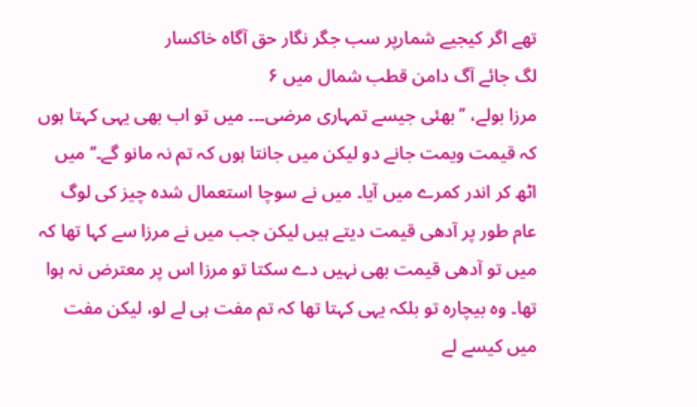تھے اگر کیجیے شمارپر سب جگر نگار حق آگاہ خاکسار
لگ جائے آگ دامن قطب شمال میں ۶
مرزا بولے، ’’بھئی جیسے تمہاری مرضی۔۔۔ میں تو اب بھی یہی کہتا ہوں کہ قیمت ویمت جانے دو لیکن میں جانتا ہوں کہ تم نہ مانو گے۔‘‘ میں اٹھ کر اندر کمرے میں آیا۔ میں نے سوچا استعمال شدہ چیز کی لوگ عام طور پر آدھی قیمت دیتے ہیں لیکن جب میں نے مرزا سے کہا تھا کہ میں تو آدھی قیمت بھی نہیں دے سکتا تو مرزا اس پر معترض نہ ہوا تھا۔ وہ بیچارہ تو بلکہ یہی کہتا تھا کہ تم مفت ہی لے لو، لیکن مفت میں کیسے لے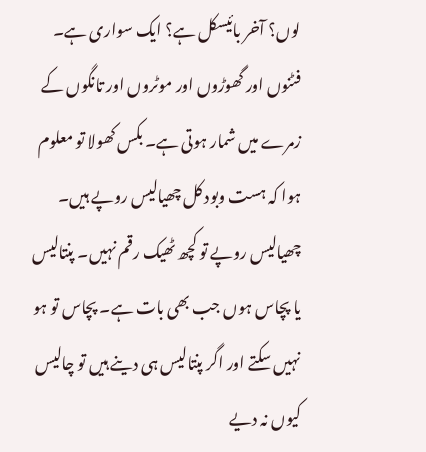لوں؟ آخر بائیسکل ہے؟ ایک سواری ہے۔ فٹنوں اور گھوڑوں اور موٹروں اور تانگوں کے زمرے میں شمار ہوتی ہے۔ بکس کھولا تو معلوم ہوا کہ ہست وبود کل چھیالیس روپے ہیں۔ چھیالیس روپے تو کچھ ٹھیک رقم نہیں۔ پنتالیس یا پچاس ہوں جب بھی بات ہے۔ پچاس تو ہو نہیں سکتے اور اگر پنتالیس ہی دینے ہیں تو چالیس کیوں نہ دیے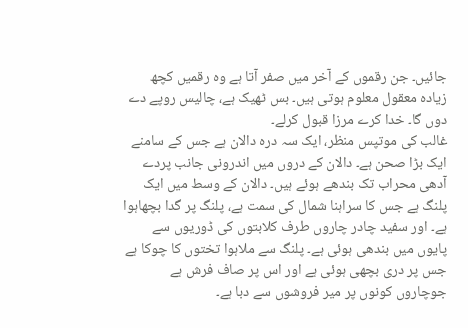جائیں۔ جن رقموں کے آخر میں صفر آتا ہے وہ رقمیں کچھ زیادہ معقول معلوم ہوتی ہیں۔ بس ٹھیک ہے، چالیس روپے دے دوں گا۔ خدا کرے مرزا قبول کرلے۔
غالب کی موتپس منظر، ایک سہ درہ دالان ہے جس کے سامنے ایک بڑا صحن ہے۔ دالان کے دروں میں اندرونی جانب پردے آدھی محراب تک بندھے ہوئے ہیں۔ دالان کے وسط میں ایک پلنگ ہے جس کا سراہنا شمال کی سمت ہے، پلنگ پر گدا بچھاہوا ہے۔ اور سفید چادر چاروں طرف کلابتوں کی ڈوریوں سے پایوں میں بندھی ہوئی ہے۔ پلنگ سے ملاہوا تختوں کا چوکا ہے جس پر دری بچھی ہوئی ہے اور اس پر صاف فرش ہے جوچاروں کونوں پر میر فروشوں سے دبا ہے۔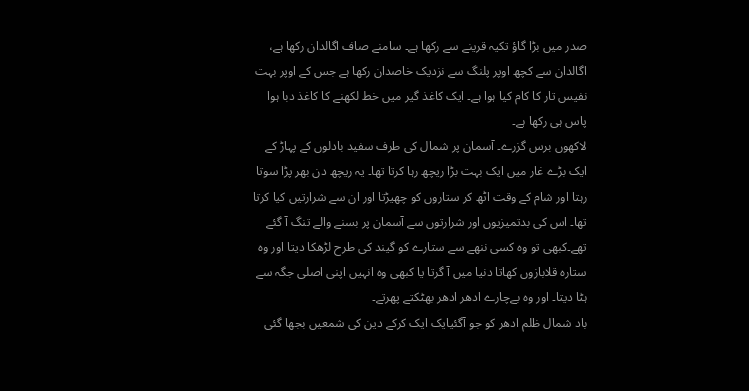صدر میں بڑا گاؤ تکیہ قرینے سے رکھا ہے۔ سامنے صاف اگالدان رکھا ہے، اگالدان سے کچھ اوپر پلنگ سے نزدیک خاصدان رکھا ہے جس کے اوپر بہت نفیس تار کا کام کیا ہوا ہے۔ ایک کاغذ گیر میں خط لکھنے کا کاغذ دبا ہوا پاس ہی رکھا ہے۔
لاکھوں برس گزرے۔ آسمان پر شمال کی طرف سفید بادلوں کے پہاڑ کے ایک بڑے غار میں ایک بہت بڑا ریچھ رہا کرتا تھا۔ یہ ریچھ دن بھر پڑا سوتا رہتا اور شام کے وقت اٹھ کر ستاروں کو چھیڑتا اور ان سے شرارتیں کیا کرتا تھا۔ اس کی بدتمیزیوں اور شرارتوں سے آسمان پر بسنے والے تنگ آ گئے تھے۔کبھی تو وہ کسی ننھے سے ستارے کو گیند کی طرح لڑھکا دیتا اور وہ ستارہ قلابازوں کھاتا دنیا میں آ گرتا یا کبھی وہ انہیں اپنی اصلی جگہ سے ہٹا دیتا۔ اور وہ بےچارے ادھر ادھر بھٹکتے پھرتے۔
باد شمال ظلم ادھر کو جو آگئیایک ایک کرکے دین کی شمعیں بجھا گئی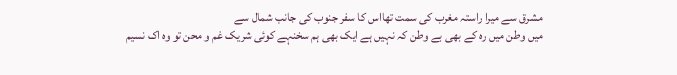مشرق سے میرا راستہ مغرب کی سمت تھااس کا سفر جنوب کی جانب شمال سے
میں وطن میں رہ کے بھی بے وطن کہ نہیں ہے ایک بھی ہم سخنہے کوئی شریک غم و محن تو وہ اک نسیم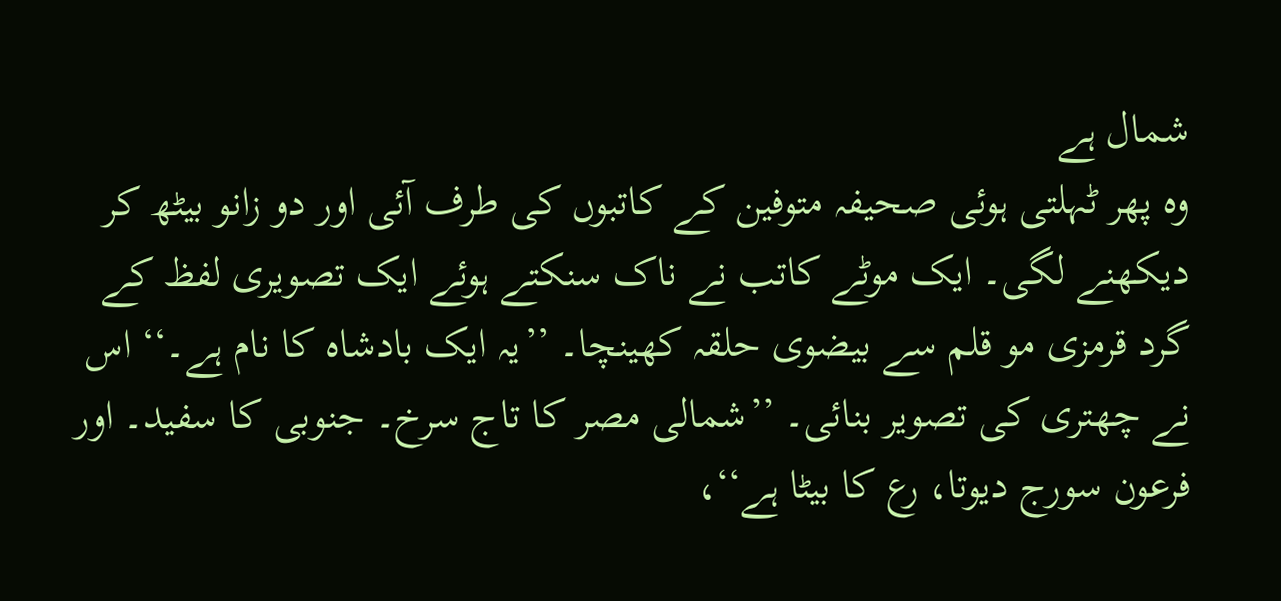شمال ہے
وہ پھر ٹہلتی ہوئی صحیفہ متوفین کے کاتبوں کی طرف آئی اور دو زانو بیٹھ کر دیکھنے لگی۔ ایک موٹے کاتب نے ناک سنکتے ہوئے ایک تصویری لفظ کے گرد قرمزی مو قلم سے بیضوی حلقہ کھینچا۔ ’’یہ ایک بادشاہ کا نام ہے۔‘‘ اس نے چھتری کی تصویر بنائی۔ ’’شمالی مصر کا تاج سرخ۔ جنوبی کا سفید۔ اور فرعون سورج دیوتا، رع کا بیٹا ہے‘‘،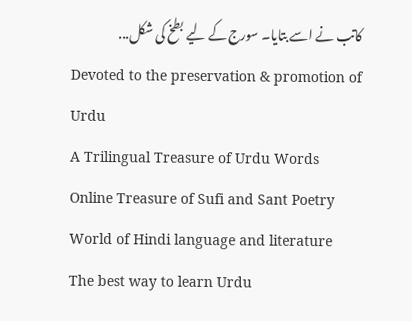کاتب نے اسے بتایا۔ سورج کے لیے بطخ کی شکل...
Devoted to the preservation & promotion of Urdu
A Trilingual Treasure of Urdu Words
Online Treasure of Sufi and Sant Poetry
World of Hindi language and literature
The best way to learn Urdu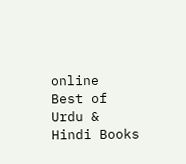online
Best of Urdu & Hindi Books